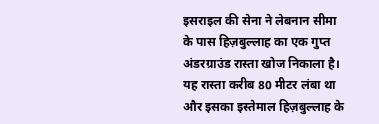इसराइल की सेना ने लेबनान सीमा के पास हिज़बुल्लाह का एक गुप्त अंडरग्राउंड रास्ता खोज निकाला है। यह रास्ता करीब 80 मीटर लंबा था और इसका इस्तेमाल हिज़बुल्लाह के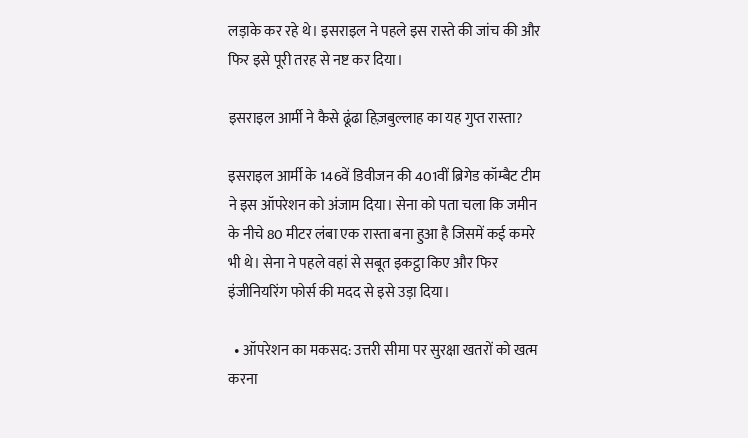लड़ाके कर रहे थे। इसराइल ने पहले इस रास्ते की जांच की और फिर इसे पूरी तरह से नष्ट कर दिया।

इसराइल आर्मी ने कैसे ढूंढा हिज़बुल्लाह का यह गुप्त रास्ता?

इसराइल आर्मी के 146वें डिवीजन की 401वीं ब्रिगेड कॉम्बैट टीम ने इस ऑपरेशन को अंजाम दिया। सेना को पता चला कि जमीन के नीचे 80 मीटर लंबा एक रास्ता बना हुआ है जिसमें कई कमरे भी थे। सेना ने पहले वहां से सबूत इकट्ठा किए और फिर इंजीनियरिंग फोर्स की मदद से इसे उड़ा दिया।

  • ऑपरेशन का मकसद: उत्तरी सीमा पर सुरक्षा खतरों को खत्म करना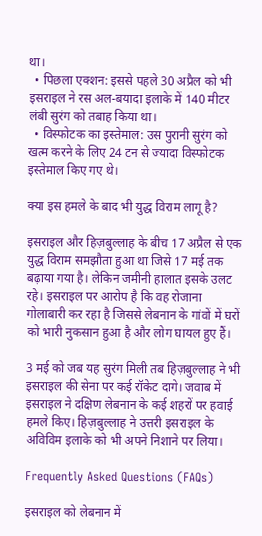था।
  • पिछला एक्शन: इससे पहले 30 अप्रैल को भी इसराइल ने रस अल-बयादा इलाके में 140 मीटर लंबी सुरंग को तबाह किया था।
  • विस्फोटक का इस्तेमाल: उस पुरानी सुरंग को खत्म करने के लिए 24 टन से ज्यादा विस्फोटक इस्तेमाल किए गए थे।

क्या इस हमले के बाद भी युद्ध विराम लागू है?

इसराइल और हिज़बुल्लाह के बीच 17 अप्रैल से एक युद्ध विराम समझौता हुआ था जिसे 17 मई तक बढ़ाया गया है। लेकिन जमीनी हालात इसके उलट रहे। इसराइल पर आरोप है कि वह रोजाना गोलाबारी कर रहा है जिससे लेबनान के गांवों में घरों को भारी नुकसान हुआ है और लोग घायल हुए हैं।

3 मई को जब यह सुरंग मिली तब हिज़बुल्लाह ने भी इसराइल की सेना पर कई रॉकेट दागे। जवाब में इसराइल ने दक्षिण लेबनान के कई शहरों पर हवाई हमले किए। हिज़बुल्लाह ने उत्तरी इसराइल के अविविम इलाके को भी अपने निशाने पर लिया।

Frequently Asked Questions (FAQs)

इसराइल को लेबनान में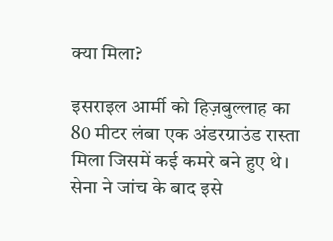क्या मिला?

इसराइल आर्मी को हिज़बुल्लाह का 80 मीटर लंबा एक अंडरग्राउंड रास्ता मिला जिसमें कई कमरे बने हुए थे। सेना ने जांच के बाद इसे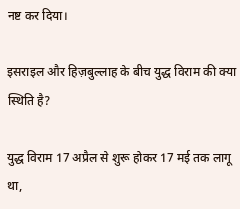नष्ट कर दिया।

इसराइल और हिज़बुल्लाह के बीच युद्ध विराम की क्या स्थिति है?

युद्ध विराम 17 अप्रैल से शुरू होकर 17 मई तक लागू था,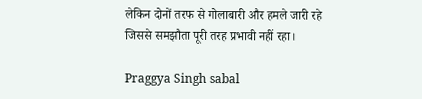लेकिन दोनों तरफ से गोलाबारी और हमले जारी रहे जिससे समझौता पूरी तरह प्रभावी नहीं रहा।

Praggya Singh sabal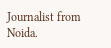Journalist from Noida.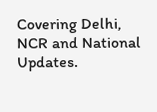Covering Delhi, NCR and National Updates.